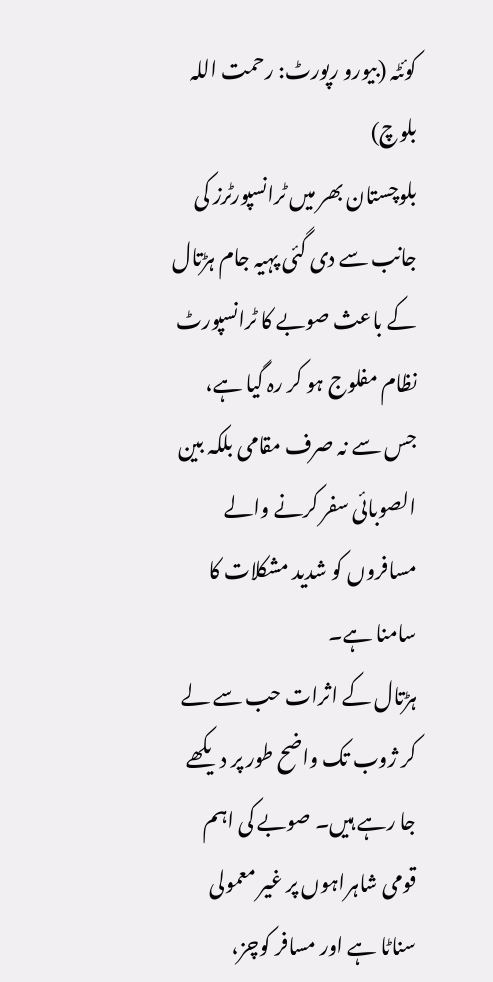کوئٹہ (بیورو رپورٹ: رحمت اللہ بلوچ)
بلوچستان بھر میں ٹرانسپورٹرز کی جانب سے دی گئی پہیہ جام ہڑتال کے باعث صوبے کا ٹرانسپورٹ نظام مفلوج ہو کر رہ گیا ہے، جس سے نہ صرف مقامی بلکہ بین الصوبائی سفر کرنے والے مسافروں کو شدید مشکلات کا سامنا ہے۔
ہڑتال کے اثرات حب سے لے کر ژوب تک واضح طور پر دیکھے جا رہے ہیں۔ صوبے کی اہم قومی شاہراہوں پر غیر معمولی سناٹا ہے اور مسافر کوچز،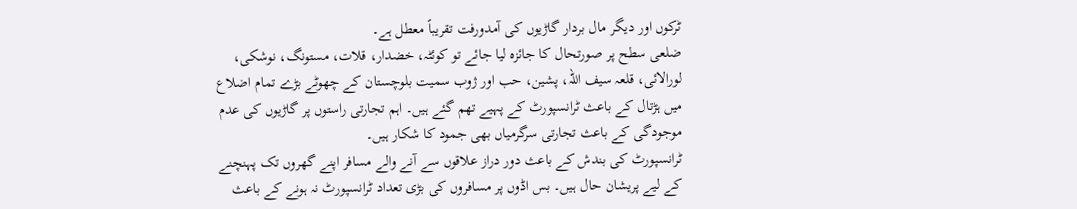ٹرکوں اور دیگر مال بردار گاڑیوں کی آمدورفت تقریباً معطل ہے۔
ضلعی سطح پر صورتحال کا جائزہ لیا جائے تو کوئٹہ، خضدار، قلات، مستونگ، نوشکی، لورالائی، قلعہ سیف اللہ، پشین، حب اور ژوب سمیت بلوچستان کے چھوٹے بڑے تمام اضلاع میں ہڑتال کے باعث ٹرانسپورٹ کے پہیے تھم گئے ہیں۔ اہم تجارتی راستوں پر گاڑیوں کی عدم موجودگی کے باعث تجارتی سرگرمیاں بھی جمود کا شکار ہیں۔
ٹرانسپورٹ کی بندش کے باعث دور دراز علاقوں سے آنے والے مسافر اپنے گھروں تک پہنچنے کے لیے پریشان حال ہیں۔ بس اڈوں پر مسافروں کی بڑی تعداد ٹرانسپورٹ نہ ہونے کے باعث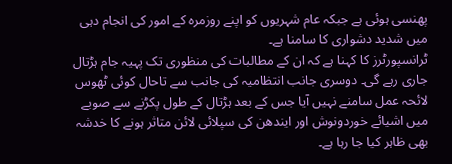پھنسی ہوئی ہے جبکہ عام شہریوں کو اپنے روزمرہ کے امور کی انجام دہی میں شدید دشواری کا سامنا ہے۔
ٹرانسپورٹرز کا کہنا ہے کہ ان کے مطالبات کی منظوری تک پہیہ جام ہڑتال جاری رہے گی۔ دوسری جانب انتظامیہ کی جانب سے تاحال کوئی ٹھوس لائحہ عمل سامنے نہیں آیا جس کے بعد ہڑتال کے طول پکڑنے سے صوبے میں اشیائے خوردونوش اور ایندھن کی سپلائی لائن متاثر ہونے کا خدشہ بھی ظاہر کیا جا رہا ہے۔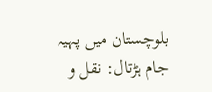بلوچستان میں پہیہ جام ہڑتال: نقل و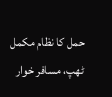حمل کا نظام مکمل ٹھپ، مسافر خوار